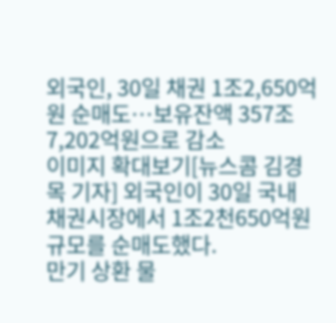외국인, 30일 채권 1조2,650억원 순매도…보유잔액 357조7,202억원으로 감소
이미지 확대보기[뉴스콤 김경목 기자] 외국인이 30일 국내 채권시장에서 1조2천650억원 규모를 순매도했다.
만기 상환 물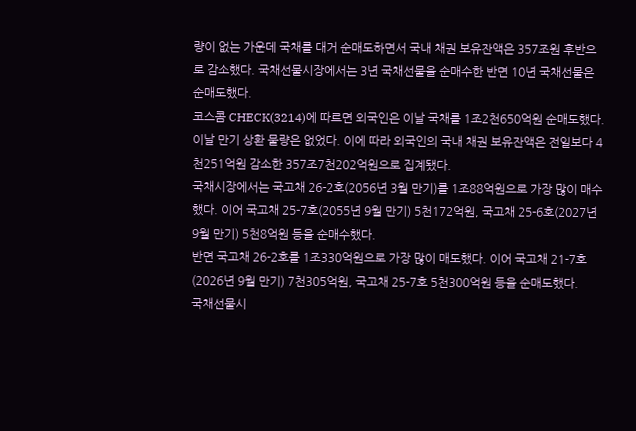량이 없는 가운데 국채를 대거 순매도하면서 국내 채권 보유잔액은 357조원 후반으로 감소했다. 국채선물시장에서는 3년 국채선물을 순매수한 반면 10년 국채선물은 순매도했다.
코스콤 CHECK(3214)에 따르면 외국인은 이날 국채를 1조2천650억원 순매도했다.
이날 만기 상환 물량은 없었다. 이에 따라 외국인의 국내 채권 보유잔액은 전일보다 4천251억원 감소한 357조7천202억원으로 집계됐다.
국채시장에서는 국고채 26-2호(2056년 3월 만기)를 1조88억원으로 가장 많이 매수했다. 이어 국고채 25-7호(2055년 9월 만기) 5천172억원, 국고채 25-6호(2027년 9월 만기) 5천8억원 등을 순매수했다.
반면 국고채 26-2호를 1조330억원으로 가장 많이 매도했다. 이어 국고채 21-7호(2026년 9월 만기) 7천305억원, 국고채 25-7호 5천300억원 등을 순매도했다.
국채선물시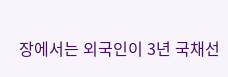장에서는 외국인이 3년 국채선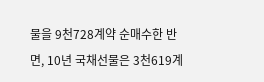물을 9천728계약 순매수한 반면, 10년 국채선물은 3천619계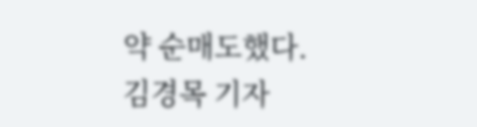약 순매도했다.
김경목 기자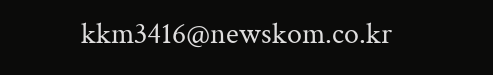kkm3416@newskom.co.kr